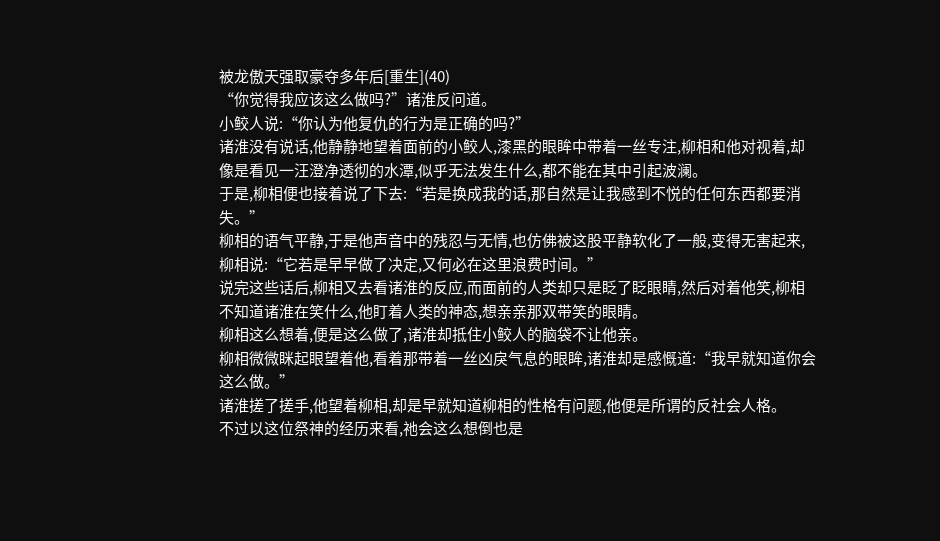被龙傲天强取豪夺多年后[重生](40)
“你觉得我应该这么做吗?”诸淮反问道。
小鲛人说:“你认为他复仇的行为是正确的吗?”
诸淮没有说话,他静静地望着面前的小鲛人,漆黑的眼眸中带着一丝专注,柳相和他对视着,却像是看见一汪澄净透彻的水潭,似乎无法发生什么,都不能在其中引起波澜。
于是,柳相便也接着说了下去:“若是换成我的话,那自然是让我感到不悦的任何东西都要消失。”
柳相的语气平静,于是他声音中的残忍与无情,也仿佛被这股平静软化了一般,变得无害起来,柳相说:“它若是早早做了决定,又何必在这里浪费时间。”
说完这些话后,柳相又去看诸淮的反应,而面前的人类却只是眨了眨眼睛,然后对着他笑,柳相不知道诸淮在笑什么,他盯着人类的神态,想亲亲那双带笑的眼睛。
柳相这么想着,便是这么做了,诸淮却抵住小鲛人的脑袋不让他亲。
柳相微微眯起眼望着他,看着那带着一丝凶戾气息的眼眸,诸淮却是感慨道:“我早就知道你会这么做。”
诸淮搓了搓手,他望着柳相,却是早就知道柳相的性格有问题,他便是所谓的反社会人格。
不过以这位祭神的经历来看,祂会这么想倒也是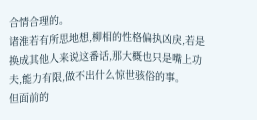合情合理的。
诸淮若有所思地想,柳相的性格偏执凶戾,若是换成其他人来说这番话,那大概也只是嘴上功夫,能力有限,做不出什么惊世骇俗的事。
但面前的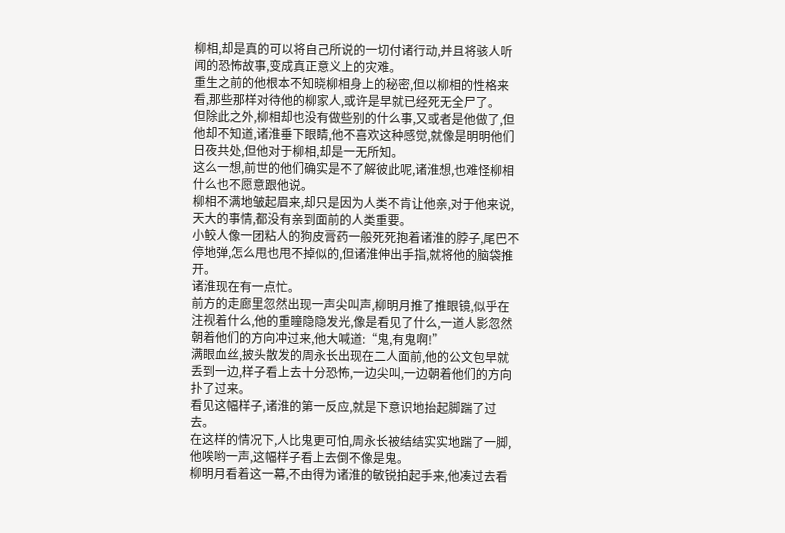柳相,却是真的可以将自己所说的一切付诸行动,并且将骇人听闻的恐怖故事,变成真正意义上的灾难。
重生之前的他根本不知晓柳相身上的秘密,但以柳相的性格来看,那些那样对待他的柳家人,或许是早就已经死无全尸了。
但除此之外,柳相却也没有做些别的什么事,又或者是他做了,但他却不知道,诸淮垂下眼睛,他不喜欢这种感觉,就像是明明他们日夜共处,但他对于柳相,却是一无所知。
这么一想,前世的他们确实是不了解彼此呢,诸淮想,也难怪柳相什么也不愿意跟他说。
柳相不满地皱起眉来,却只是因为人类不肯让他亲,对于他来说,天大的事情,都没有亲到面前的人类重要。
小鲛人像一团粘人的狗皮膏药一般死死抱着诸淮的脖子,尾巴不停地弹,怎么甩也甩不掉似的,但诸淮伸出手指,就将他的脑袋推开。
诸淮现在有一点忙。
前方的走廊里忽然出现一声尖叫声,柳明月推了推眼镜,似乎在注视着什么,他的重瞳隐隐发光,像是看见了什么,一道人影忽然朝着他们的方向冲过来,他大喊道:“鬼,有鬼啊!”
满眼血丝,披头散发的周永长出现在二人面前,他的公文包早就丢到一边,样子看上去十分恐怖,一边尖叫,一边朝着他们的方向扑了过来。
看见这幅样子,诸淮的第一反应,就是下意识地抬起脚踹了过去。
在这样的情况下,人比鬼更可怕,周永长被结结实实地踹了一脚,他唉哟一声,这幅样子看上去倒不像是鬼。
柳明月看着这一幕,不由得为诸淮的敏锐拍起手来,他凑过去看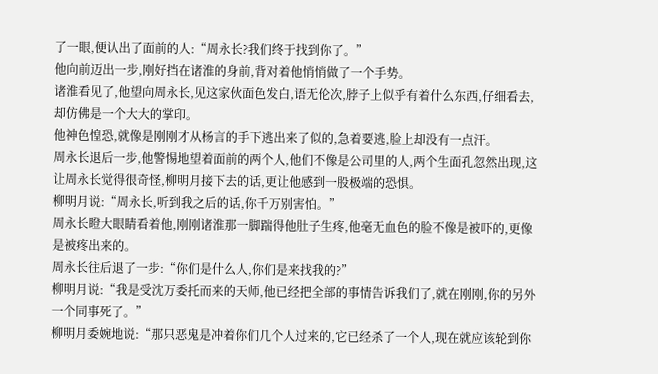了一眼,便认出了面前的人:“周永长?我们终于找到你了。”
他向前迈出一步,刚好挡在诸淮的身前,背对着他悄悄做了一个手势。
诸淮看见了,他望向周永长,见这家伙面色发白,语无伦次,脖子上似乎有着什么东西,仔细看去,却仿佛是一个大大的掌印。
他神色惶恐,就像是刚刚才从杨言的手下逃出来了似的,急着要逃,脸上却没有一点汗。
周永长退后一步,他警惕地望着面前的两个人,他们不像是公司里的人,两个生面孔忽然出现,这让周永长觉得很奇怪,柳明月接下去的话,更让他感到一股极端的恐惧。
柳明月说:“周永长,听到我之后的话,你千万别害怕。”
周永长瞪大眼睛看着他,刚刚诸淮那一脚踹得他肚子生疼,他毫无血色的脸不像是被吓的,更像是被疼出来的。
周永长往后退了一步:“你们是什么人,你们是来找我的?”
柳明月说:“我是受沈万委托而来的天师,他已经把全部的事情告诉我们了,就在刚刚,你的另外一个同事死了。”
柳明月委婉地说:“那只恶鬼是冲着你们几个人过来的,它已经杀了一个人,现在就应该轮到你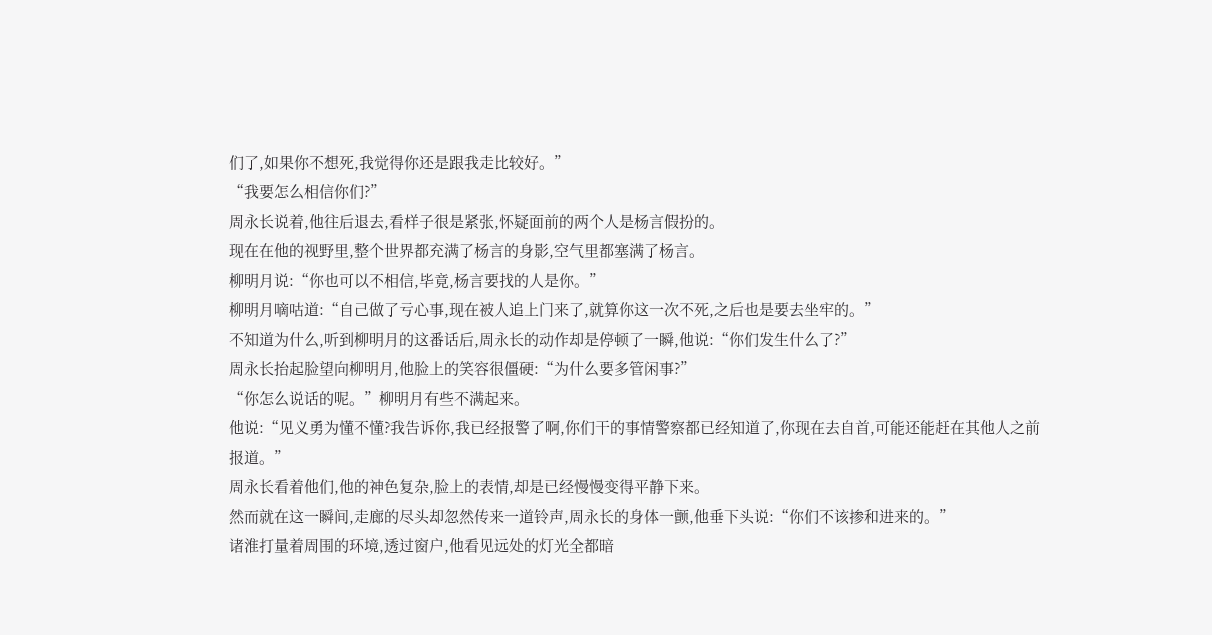们了,如果你不想死,我觉得你还是跟我走比较好。”
“我要怎么相信你们?”
周永长说着,他往后退去,看样子很是紧张,怀疑面前的两个人是杨言假扮的。
现在在他的视野里,整个世界都充满了杨言的身影,空气里都塞满了杨言。
柳明月说:“你也可以不相信,毕竟,杨言要找的人是你。”
柳明月嘀咕道:“自己做了亏心事,现在被人追上门来了,就算你这一次不死,之后也是要去坐牢的。”
不知道为什么,听到柳明月的这番话后,周永长的动作却是停顿了一瞬,他说:“你们发生什么了?”
周永长抬起脸望向柳明月,他脸上的笑容很僵硬:“为什么要多管闲事?”
“你怎么说话的呢。”柳明月有些不满起来。
他说:“见义勇为懂不懂?我告诉你,我已经报警了啊,你们干的事情警察都已经知道了,你现在去自首,可能还能赶在其他人之前报道。”
周永长看着他们,他的神色复杂,脸上的表情,却是已经慢慢变得平静下来。
然而就在这一瞬间,走廊的尽头却忽然传来一道铃声,周永长的身体一颤,他垂下头说:“你们不该掺和进来的。”
诸淮打量着周围的环境,透过窗户,他看见远处的灯光全都暗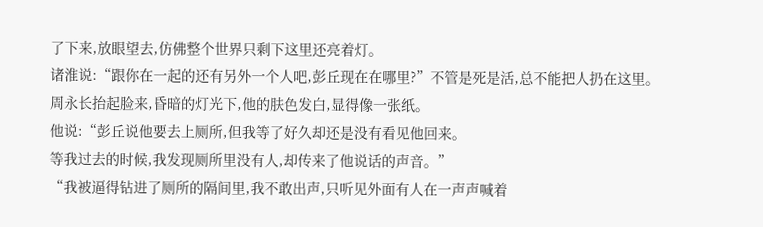了下来,放眼望去,仿佛整个世界只剩下这里还亮着灯。
诸淮说:“跟你在一起的还有另外一个人吧,彭丘现在在哪里?”不管是死是活,总不能把人扔在这里。
周永长抬起脸来,昏暗的灯光下,他的肤色发白,显得像一张纸。
他说:“彭丘说他要去上厕所,但我等了好久却还是没有看见他回来。
等我过去的时候,我发现厕所里没有人,却传来了他说话的声音。”
“我被逼得钻进了厕所的隔间里,我不敢出声,只听见外面有人在一声声喊着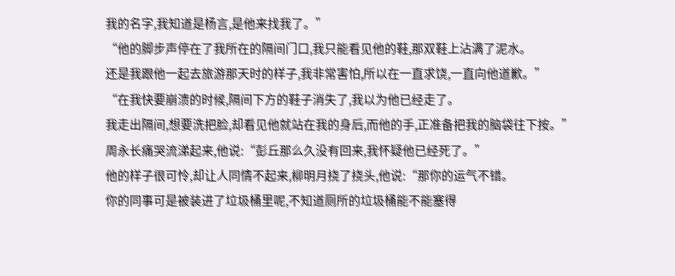我的名字,我知道是杨言,是他来找我了。”
“他的脚步声停在了我所在的隔间门口,我只能看见他的鞋,那双鞋上沾满了泥水。
还是我跟他一起去旅游那天时的样子,我非常害怕,所以在一直求饶,一直向他道歉。”
“在我快要崩溃的时候,隔间下方的鞋子消失了,我以为他已经走了。
我走出隔间,想要洗把脸,却看见他就站在我的身后,而他的手,正准备把我的脑袋往下按。”
周永长痛哭流涕起来,他说:“彭丘那么久没有回来,我怀疑他已经死了。”
他的样子很可怜,却让人同情不起来,柳明月挠了挠头,他说:“那你的运气不错。
你的同事可是被装进了垃圾桶里呢,不知道厕所的垃圾桶能不能塞得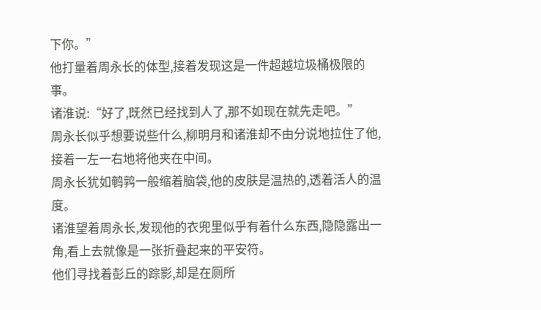下你。”
他打量着周永长的体型,接着发现这是一件超越垃圾桶极限的事。
诸淮说:“好了,既然已经找到人了,那不如现在就先走吧。”
周永长似乎想要说些什么,柳明月和诸淮却不由分说地拉住了他,接着一左一右地将他夹在中间。
周永长犹如鹌鹑一般缩着脑袋,他的皮肤是温热的,透着活人的温度。
诸淮望着周永长,发现他的衣兜里似乎有着什么东西,隐隐露出一角,看上去就像是一张折叠起来的平安符。
他们寻找着彭丘的踪影,却是在厕所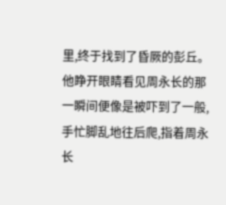里,终于找到了昏厥的彭丘。
他睁开眼睛看见周永长的那一瞬间便像是被吓到了一般,手忙脚乱地往后爬,指着周永长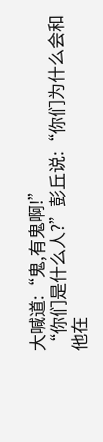大喊道:“鬼,有鬼啊!”
“你们是什么人?”彭丘说:“你们为什么会和他在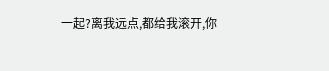一起?离我远点,都给我滚开,你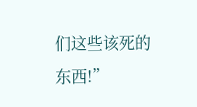们这些该死的东西!”